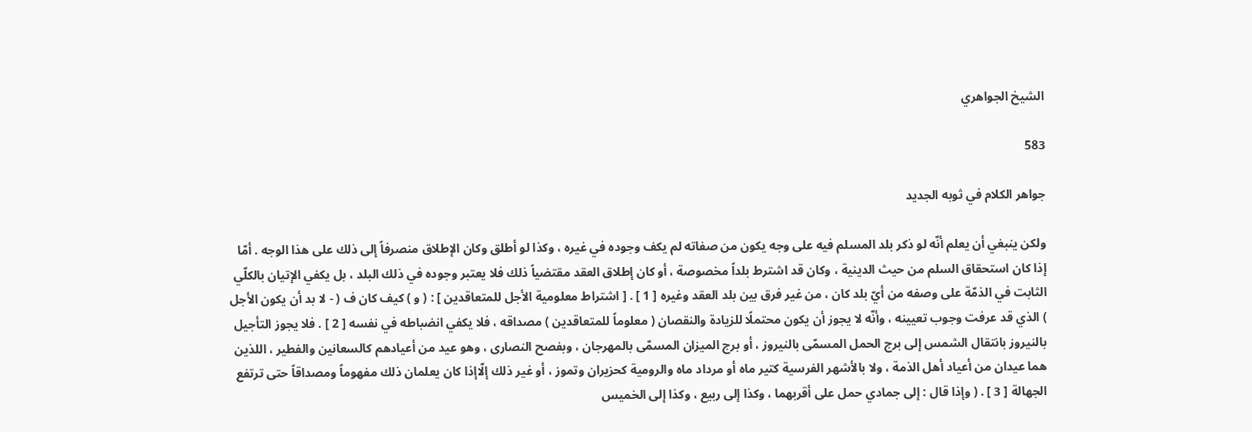الشيخ الجواهري

583

جواهر الكلام في ثوبه الجديد

ولكن ينبغي أن يعلم أنّه لو ذكر بلد المسلم فيه على وجه يكون من صفاته لم يكف وجوده في غيره ، وكذا لو أطلق وكان الإطلاق منصرفاً إلى ذلك على هذا الوجه . أمّا إذا كان استحقاق السلم من حيث الدينية ، وكان قد اشترط بلداً مخصوصة ، أو كان إطلاق العقد مقتضياً ذلك فلا يعتبر وجوده في ذلك البلد ، بل يكفي الإتيان بالكلّي الثابت في الذمّة على وصفه من أيّ بلد كان ، من غير فرق بين بلد العقد وغيره [ 1 ] . [ اشتراط معلومية الأجل للمتعاقدين ] : ( و ) كيف كان ف ( - لا بد أن يكون الأجل ) الذي قد عرفت وجوب تعيينه ، وأنّه لا يجوز أن يكون محتملًا للزيادة والنقصان ( معلوماً للمتعاقدين ) مصداقه ، فلا يكفي انضباطه في نفسه [ 2 ] . فلا يجوز التأجيل بالنيروز بانتقال الشمس إلى برج الحمل المسمّى بالنيروز ، أو برج الميزان المسمّى بالمهرجان ، وبفصح النصارى ، وهو عيد من أعيادهم كالسعانين والفطير ، اللذين هما عيدان من أعياد أهل الذمة ، ولا بالأشهر الفرسية كتير ماه أو مرداد ماه والرومية كحزيران وتموز ، أو غير ذلك إلّاإذا كان يعلمان ذلك مفهوماً ومصداقاً حتى ترتفع الجهالة [ 3 ] . ( وإذا قال : إلى جمادي حمل على أقربهما ، وكذا إلى ربيع ، وكذا إلى الخميس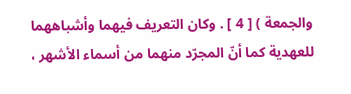والجمعة ) [ 4 ] . وكان التعريف فيهما وأشباههما للعهدية كما أنّ المجرّد منهما من أسماء الأشهر ،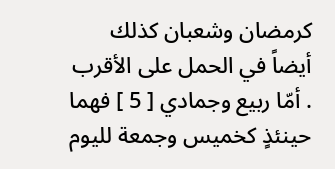كرمضان وشعبان كذلك أيضاً في الحمل على الأقرب . أمّا ربيع وجمادي [ 5 ] فهما حينئذٍ كخميس وجمعة لليوم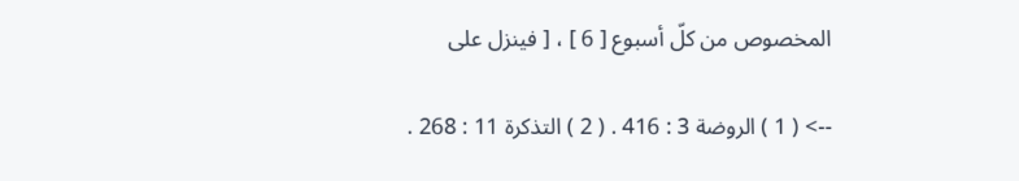المخصوص من كلّ أسبوع [ 6 ] ، [ فينزل على

--> ( 1 ) الروضة 3 : 416 . ( 2 ) التذكرة 11 : 268 .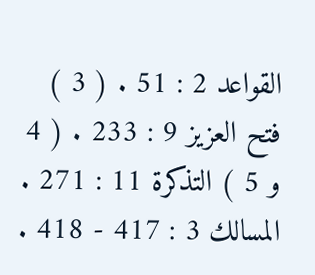القواعد 2 : 51 . ( 3 ) فتح العزيز 9 : 233 . ( 4 و 5 ) التذكرة 11 : 271 . المسالك 3 : 417 - 418 .